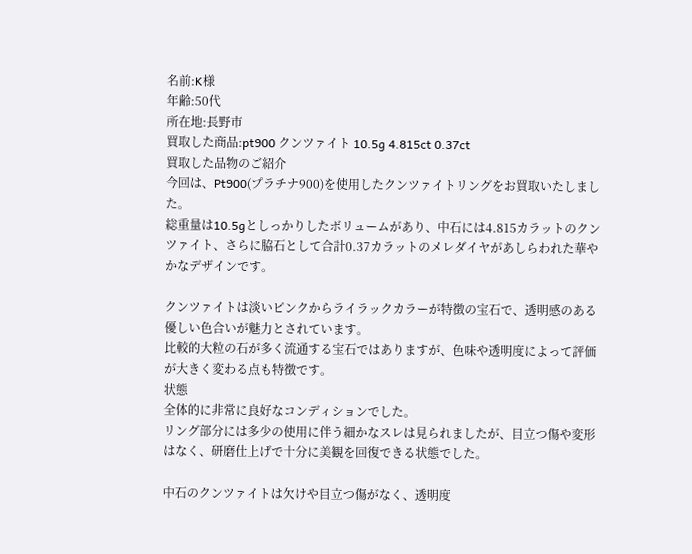名前:K様
年齢:50代
所在地:長野市
買取した商品:pt900 クンツァイト 10.5g 4.815ct 0.37ct
買取した品物のご紹介
今回は、Pt900(プラチナ900)を使用したクンツァイトリングをお買取いたしました。
総重量は10.5gとしっかりしたボリュームがあり、中石には4.815カラットのクンツァイト、さらに脇石として合計0.37カラットのメレダイヤがあしらわれた華やかなデザインです。

クンツァイトは淡いピンクからライラックカラーが特徴の宝石で、透明感のある優しい色合いが魅力とされています。
比較的大粒の石が多く流通する宝石ではありますが、色味や透明度によって評価が大きく変わる点も特徴です。
状態
全体的に非常に良好なコンディションでした。
リング部分には多少の使用に伴う細かなスレは見られましたが、目立つ傷や変形はなく、研磨仕上げで十分に美観を回復できる状態でした。

中石のクンツァイトは欠けや目立つ傷がなく、透明度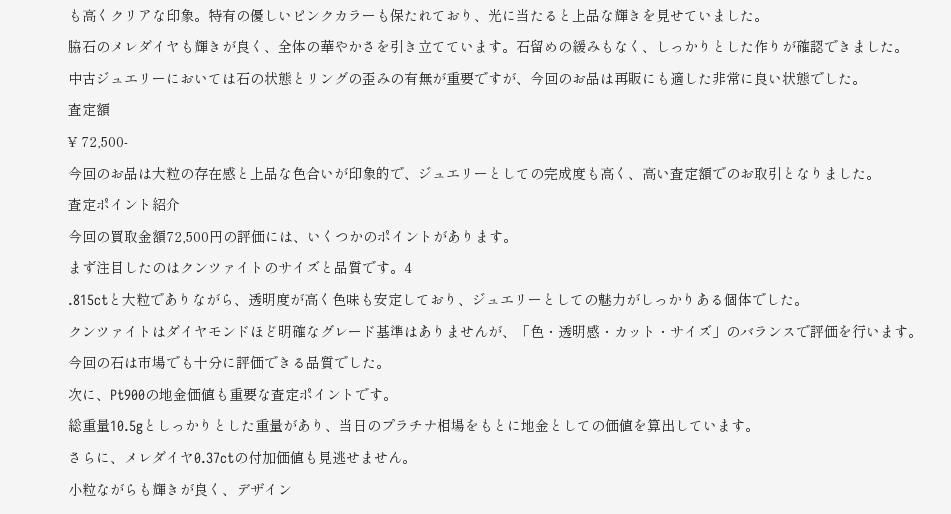も高くクリアな印象。特有の優しいピンクカラーも保たれており、光に当たると上品な輝きを見せていました。
脇石のメレダイヤも輝きが良く、全体の華やかさを引き立てています。石留めの緩みもなく、しっかりとした作りが確認できました。
中古ジュエリーにおいては石の状態とリングの歪みの有無が重要ですが、今回のお品は再販にも適した非常に良い状態でした。
査定額
¥ 72,500-
今回のお品は大粒の存在感と上品な色合いが印象的で、ジュエリーとしての完成度も高く、高い査定額でのお取引となりました。
査定ポイント紹介
今回の買取金額72,500円の評価には、いくつかのポイントがあります。
まず注目したのはクンツァイトのサイズと品質です。4
.815ctと大粒でありながら、透明度が高く色味も安定しており、ジュエリーとしての魅力がしっかりある個体でした。
クンツァイトはダイヤモンドほど明確なグレード基準はありませんが、「色・透明感・カット・サイズ」のバランスで評価を行います。
今回の石は市場でも十分に評価できる品質でした。
次に、Pt900の地金価値も重要な査定ポイントです。
総重量10.5gとしっかりとした重量があり、当日のプラチナ相場をもとに地金としての価値を算出しています。
さらに、メレダイヤ0.37ctの付加価値も見逃せません。
小粒ながらも輝きが良く、デザイン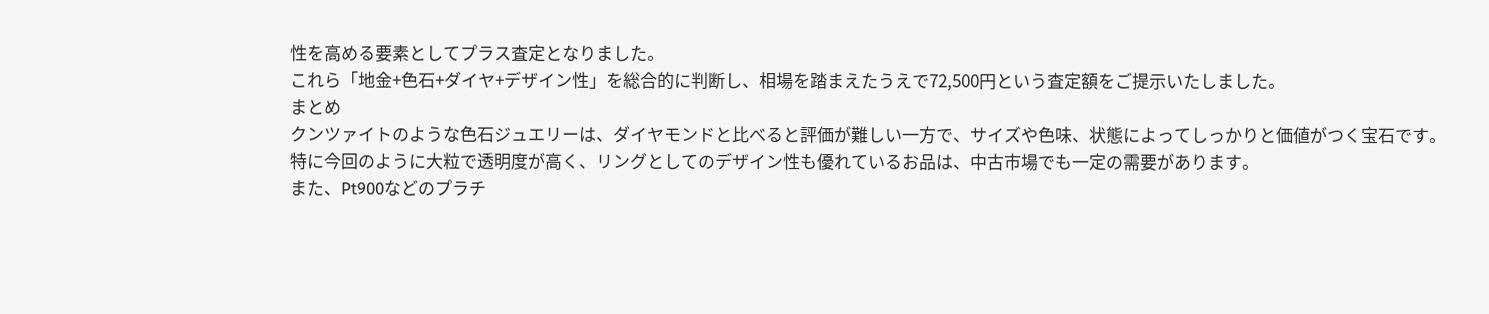性を高める要素としてプラス査定となりました。
これら「地金+色石+ダイヤ+デザイン性」を総合的に判断し、相場を踏まえたうえで72,500円という査定額をご提示いたしました。
まとめ
クンツァイトのような色石ジュエリーは、ダイヤモンドと比べると評価が難しい一方で、サイズや色味、状態によってしっかりと価値がつく宝石です。
特に今回のように大粒で透明度が高く、リングとしてのデザイン性も優れているお品は、中古市場でも一定の需要があります。
また、Pt900などのプラチ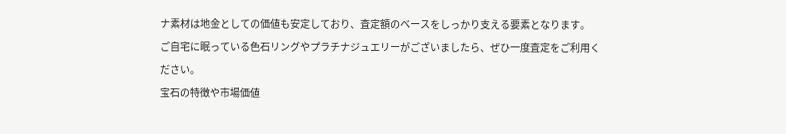ナ素材は地金としての価値も安定しており、査定額のベースをしっかり支える要素となります。
ご自宅に眠っている色石リングやプラチナジュエリーがございましたら、ぜひ一度査定をご利用ください。
宝石の特徴や市場価値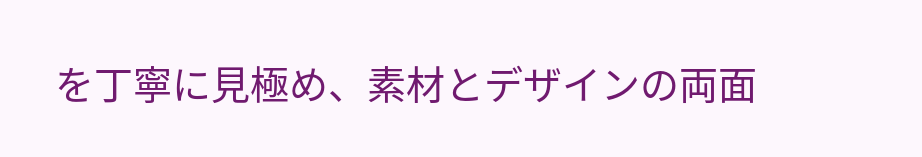を丁寧に見極め、素材とデザインの両面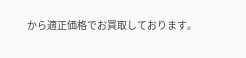から適正価格でお買取しております。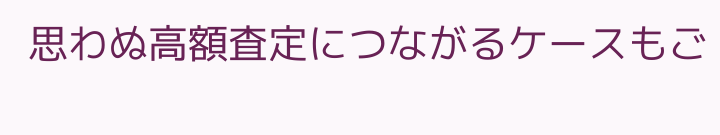思わぬ高額査定につながるケースもご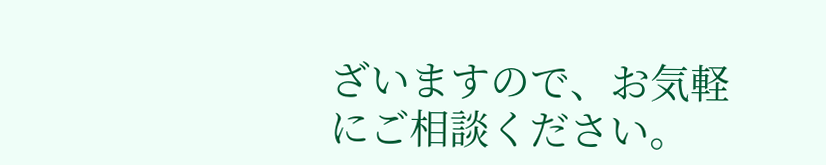ざいますので、お気軽にご相談ください。